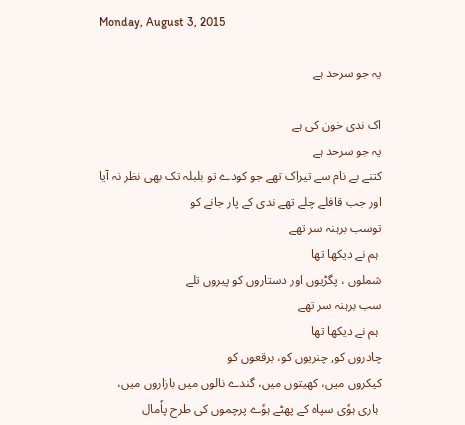Monday, August 3, 2015

یہ جو سرحد ہے

اک ندی خون کی ہے
یہ جو سرحد ہے
کتنے بے نام سے تیراک تھے جو کودے تو بلبلہ تک بھی نظر نہ آیا
اور جب قافلے چلے تھے ندی کے پار جانے کو
توسب برہنہ سر تھے
 ہم نے دیکھا تھا
شملوں ، پگڑیوں اور دستاروں کو پیروں تلے
سب برہنہ سر تھے
 ہم نے دیکھا تھا
چادروں کو, چنریوں کو، برقعوں کو
کیکروں میں، کھیتوں میں، گندے نالوں میں بازاروں میں،
 ہاری ہوٗی سپاہ کے پھٹے ہوٗے پرچموں کی طرح پاٗمال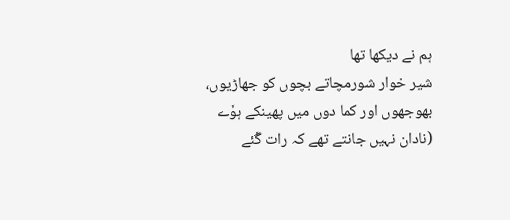ہم نے دیکھا تھا
شیر خوار شورمچاتے بچوں کو جھاڑیوں، بھوجھوں اور کما دوں میں پھینکے ہوٗے
(نادان نہیں جانتے تھے کہ رات گٗئے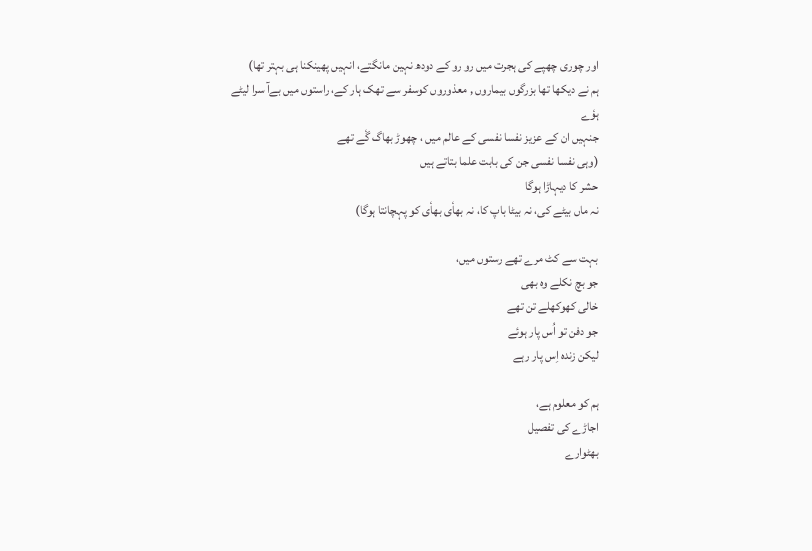اور چوری چھپے کی ہجرت میں رو رو کے دودھ نہین مانگتے، انہیں پھینکنا ہی بہتر تھا)
ہم نے دیکھا تھا بزرگوں بیماروں , معذوروں کوسفر سے تھک ہار کے، راستوں میں بےآ سرا لیٹے ہوٗے
جنہیں ان کے عزیز نفسا نفسی کے عالم میں ، چھوڑ بھاگ گٗے تھے
(وہی نفسا نفسی جن کی بابت علما بتاتے ہیں
حشر کا دیہاڑا ہوگا
نہ ماں بیٹے کی، نہ بیٹا باپ کا، نہ بھاٗی بھاٗی کو پہچانتا ہوگا)

بہت سے کٹ مرے تھے رستوں میں،
جو بچ نکلے وہ بھی
خالی کھوکھلے تن تھے
جو دفن تو اُس پار ہوئے
لیکن زندہ اِس پار رہے

ہم کو معلوم ہے،
اجاڑے کی تفصیل
بھٹوارے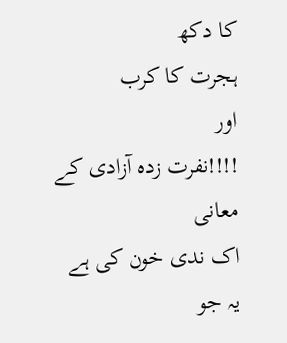کا دکھ
ہجرت کا کرب
اور
!!!!نفرت زدہ آزادی کے معانی
اک ندی خون کی ہے
یہ جو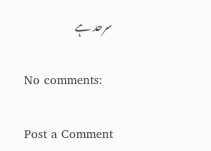سرحد ہے

No comments:

Post a Comment